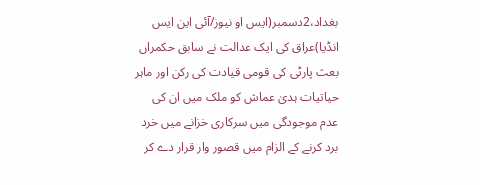بغداد،2دسمبر(ایس او نیوز/آئی این ایس انڈیا)عراق کی ایک عدالت نے سابق حکمراں بعث پارٹی کی قومی قیادت کی رکن اور ماہر حیاتیات ہدیٰ عماش کو ملک میں ان کی عدم موجودگی میں سرکاری خزانے میں خرد برد کرنے کے الزام میں قصور وار قرار دے کر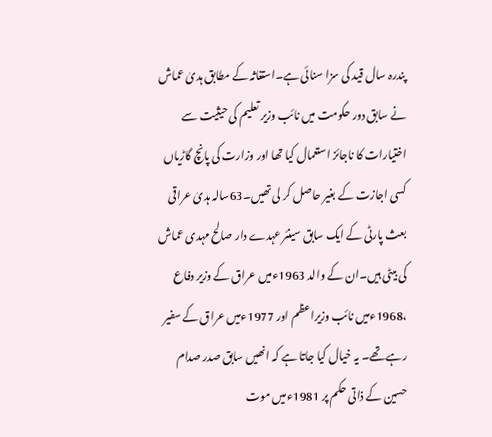پندرہ سال قید کی سزا سنائی ہے۔استغاثہ کے مطابق ہدیٰ عماش نے سابق دور حکومت میں نائب وزیر تعلیم کی حیثیت سے اختیارات کا ناجائز استعمال کیا تھا اور وزارت کی پانچ گاڑیاں کسی اجازت کے بغیر حاصل کر لی تھیں۔63سالہ ہدیٰ عراقی بعث پارٹی کے ایک سابق سینئر عہدے دار صالح مہدی عماش کی بیٹی ہیں۔ان کے والد 1963ءمیں عراق کے وزیر دفاع ،1968ءمیں نائب وزیراعظم اور 1977ءمیں عراق کے سفیر رہے تھے۔ یہ خیال کیا جاتا ہے کہ انھیں سابق صدر صدام حسین کے ذاتی حکم پر 1981ءمیں موت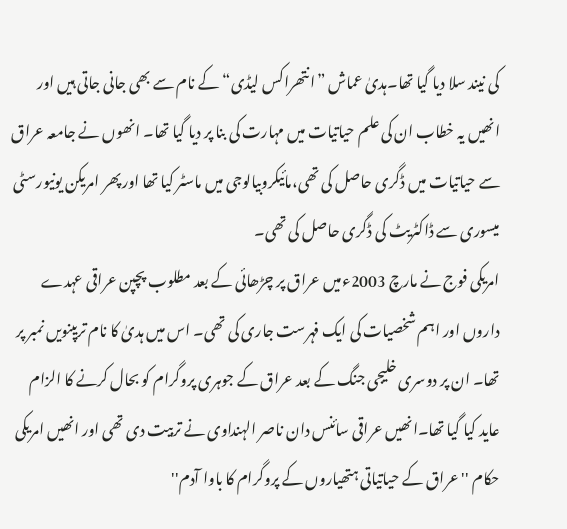کی نیند سلا دیا گیا تھا۔ہدیٰ عماش ”انتھراکس لیڈی“کے نام سے بھی جانی جاتی ہیں اور انھیں یہ خطاب ان کی علم حیاتیات میں مہارت کی بنا پر دیا گیا تھا۔ انھوں نے جامعہ عراق سے حیاتیات میں ڈگری حاصل کی تھی،مائیکروبیالوجی میں ماسٹر کیا تھا اور پھر امریکن یونیورسٹی میسوری سے ڈاکٹریٹ کی ڈگری حاصل کی تھی۔
امریکی فوج نے مارچ 2003ءمیں عراق پر چڑھائی کے بعد مطلوب پچپن عراقی عہدے داروں اور اہم شخصیات کی ایک فہرست جاری کی تھی۔ اس میں ہدیٰ کا نام تریپنویں نمبر پر تھا۔ ان پر دوسری خلیجی جنگ کے بعد عراق کے جوہری پروگرام کو بحال کرنے کا الزام عاید کیا گیا تھا۔انھیں عراقی سائنس دان ناصر الہنداوی نے تربیت دی تھی اور انھیں امریکی حکام ''عراق کے حیاتیاتی ہتھیاروں کے پروگرام کا باوا آدم''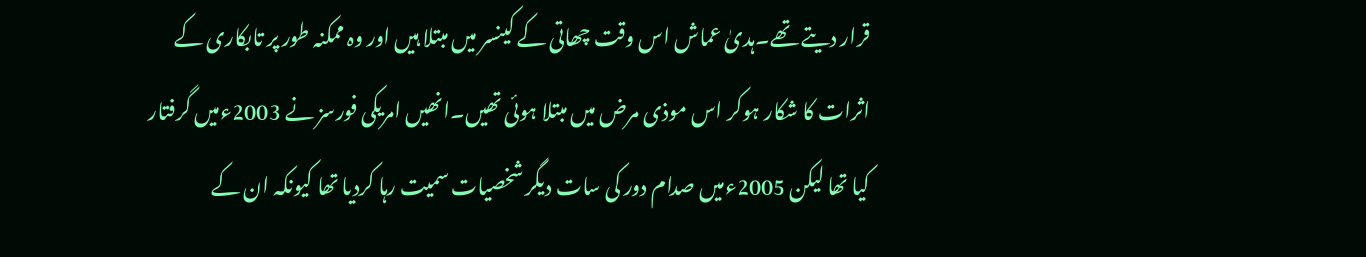قرار دیتے تھے۔ہدیٰ عماش اس وقت چھاتی کے کینسر میں مبتلا ہیں اور وہ ممکنہ طور پر تابکاری کے اثرات کا شکار ہوکر اس موذی مرض میں مبتلا ہوئی تھیں۔انھیں امریکی فورسز نے 2003ءمیں گرفتار کیا تھا لیکن 2005ءمیں صدام دور کی سات دیگر شخصیات سمیت رہا کردیا تھا کیونکہ ان کے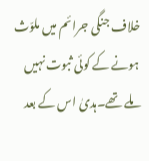خلاف جنگی جرائم میں ملوّث ہونے کے کوئی ثبوت نہیں ملے تھے۔ہدیٰ اس کے بعد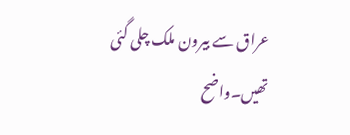عراق سے بیرون ملک چلی گئی تھیں۔واضح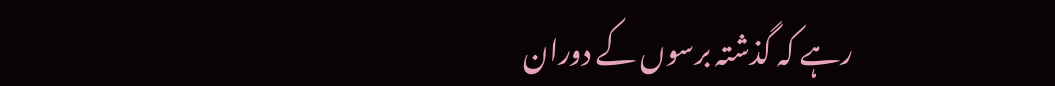رہے کہ گذشتہ برسوں کے دوران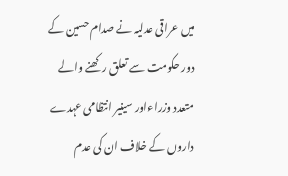میں عراقی عدلیہ نے صدام حسین کے دور حکومت سے تعلق رکھنے والے متعدد وزراءاور سینیر انتظامی عہدے داروں کے خلاف ان کی عدم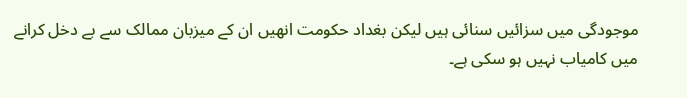موجودگی میں سزائیں سنائی ہیں لیکن بغداد حکومت انھیں ان کے میزبان ممالک سے بے دخل کرانے میں کامیاب نہیں ہو سکی ہے۔